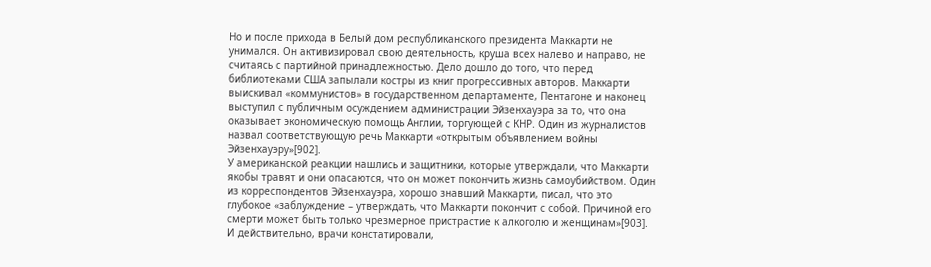Но и после прихода в Белый дом республиканского президента Маккарти не унимался. Он активизировал свою деятельность, круша всех налево и направо, не считаясь с партийной принадлежностью. Дело дошло до того, что перед библиотеками США запылали костры из книг прогрессивных авторов. Маккарти выискивал «коммунистов» в государственном департаменте, Пентагоне и наконец выступил с публичным осуждением администрации Эйзенхауэра за то, что она оказывает экономическую помощь Англии, торгующей с КНР. Один из журналистов назвал соответствующую речь Маккарти «открытым объявлением войны Эйзенхауэру»[902].
У американской реакции нашлись и защитники, которые утверждали, что Маккарти якобы травят и они опасаются, что он может покончить жизнь самоубийством. Один из корреспондентов Эйзенхауэра, хорошо знавший Маккарти, писал, что это глубокое «заблуждение – утверждать, что Маккарти покончит с собой. Причиной его смерти может быть только чрезмерное пристрастие к алкоголю и женщинам»[903]. И действительно, врачи констатировали,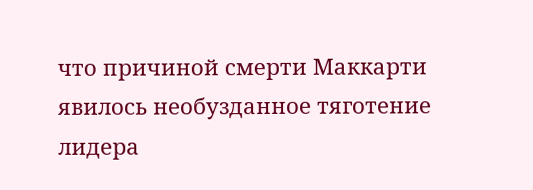что причиной смерти Маккарти явилось необузданное тяготение лидера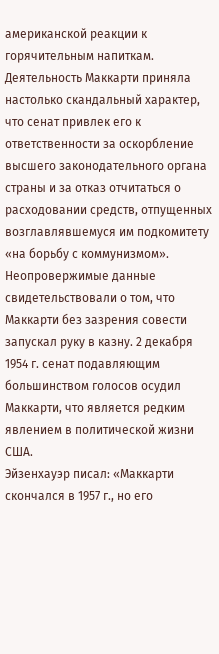американской реакции к горячительным напиткам.
Деятельность Маккарти приняла настолько скандальный характер, что сенат привлек его к ответственности за оскорбление высшего законодательного органа страны и за отказ отчитаться о расходовании средств, отпущенных возглавлявшемуся им подкомитету «на борьбу с коммунизмом». Неопровержимые данные свидетельствовали о том, что Маккарти без зазрения совести запускал руку в казну. 2 декабря 1954 г. сенат подавляющим большинством голосов осудил Маккарти, что является редким явлением в политической жизни США.
Эйзенхауэр писал: «Маккарти скончался в 1957 г., но его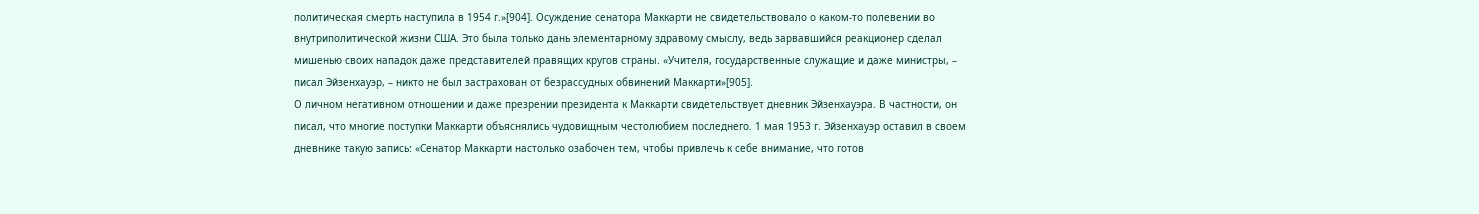политическая смерть наступила в 1954 г.»[904]. Осуждение сенатора Маккарти не свидетельствовало о каком-то полевении во внутриполитической жизни США. Это была только дань элементарному здравому смыслу, ведь зарвавшийся реакционер сделал мишенью своих нападок даже представителей правящих кругов страны. «Учителя, государственные служащие и даже министры, – писал Эйзенхауэр, – никто не был застрахован от безрассудных обвинений Маккарти»[905].
О личном негативном отношении и даже презрении президента к Маккарти свидетельствует дневник Эйзенхауэра. В частности, он писал, что многие поступки Маккарти объяснялись чудовищным честолюбием последнего. 1 мая 1953 г. Эйзенхауэр оставил в своем дневнике такую запись: «Сенатор Маккарти настолько озабочен тем, чтобы привлечь к себе внимание, что готов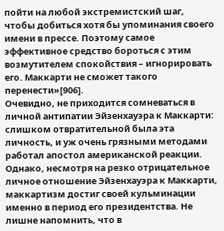пойти на любой экстремистский шаг, чтобы добиться хотя бы упоминания своего имени в прессе. Поэтому самое эффективное средство бороться с этим возмутителем спокойствия – игнорировать его. Маккарти не сможет такого перенести»[906].
Очевидно, не приходится сомневаться в личной антипатии Эйзенхауэра к Маккарти: слишком отвратительной была эта личность, и уж очень грязными методами работал апостол американской реакции.
Однако, несмотря на резко отрицательное личное отношение Эйзенхауэра к Маккарти, маккартизм достиг своей кульминации именно в период его президентства. Не лишне напомнить, что в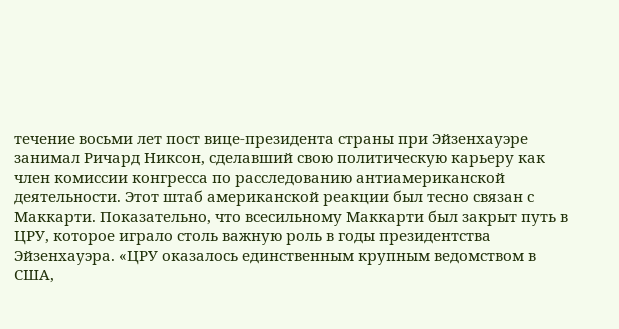течение восьми лет пост вице-президента страны при Эйзенхауэре занимал Ричард Никсон, сделавший свою политическую карьеру как член комиссии конгресса по расследованию антиамериканской деятельности. Этот штаб американской реакции был тесно связан с Маккарти. Показательно, что всесильному Маккарти был закрыт путь в ЦРУ, которое играло столь важную роль в годы президентства Эйзенхауэра. «ЦРУ оказалось единственным крупным ведомством в США,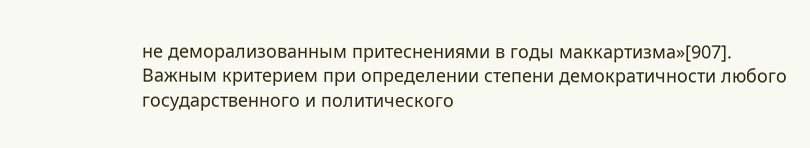не деморализованным притеснениями в годы маккартизма»[907].
Важным критерием при определении степени демократичности любого государственного и политического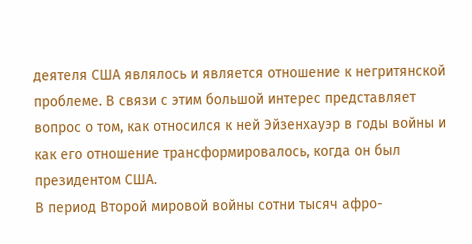деятеля США являлось и является отношение к негритянской проблеме. В связи с этим большой интерес представляет вопрос о том, как относился к ней Эйзенхауэр в годы войны и как его отношение трансформировалось, когда он был президентом США.
В период Второй мировой войны сотни тысяч афро-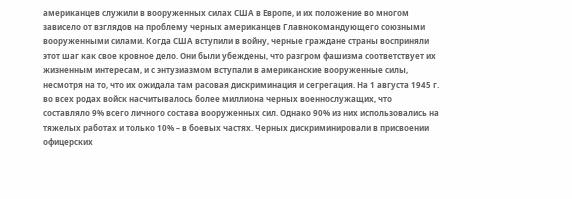американцев служили в вооруженных силах США в Европе, и их положение во многом зависело от взглядов на проблему черных американцев Главнокомандующего союзными вооруженными силами. Когда США вступили в войну, черные граждане страны восприняли этот шаг как свое кровное дело. Они были убеждены, что разгром фашизма соответствует их жизненным интересам, и с энтузиазмом вступали в американские вооруженные силы, несмотря на то, что их ожидала там расовая дискриминация и сегрегация. На 1 августа 1945 г. во всех родах войск насчитывалось более миллиона черных военнослужащих, что составляло 9% всего личного состава вооруженных сил. Однако 90% из них использовались на тяжелых работах и только 10% – в боевых частях. Черных дискриминировали в присвоении офицерских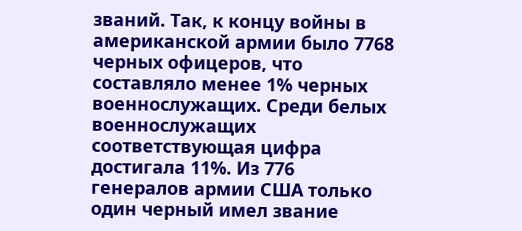званий. Так, к концу войны в американской армии было 7768 черных офицеров, что составляло менее 1% черных военнослужащих. Среди белых военнослужащих соответствующая цифра достигала 11%. Из 776 генералов армии США только один черный имел звание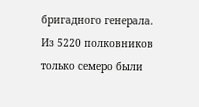бригадного генерала. Из 5220 полковников только семеро были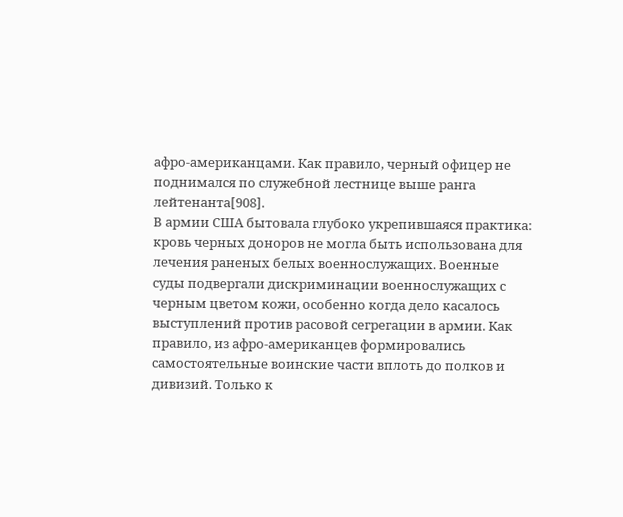афро-американцами. Как правило, черный офицер не поднимался по служебной лестнице выше ранга лейтенанта[908].
В армии США бытовала глубоко укрепившаяся практика: кровь черных доноров не могла быть использована для лечения раненых белых военнослужащих. Военные суды подвергали дискриминации военнослужащих с черным цветом кожи, особенно когда дело касалось выступлений против расовой сегрегации в армии. Как правило, из афро-американцев формировались самостоятельные воинские части вплоть до полков и дивизий. Только к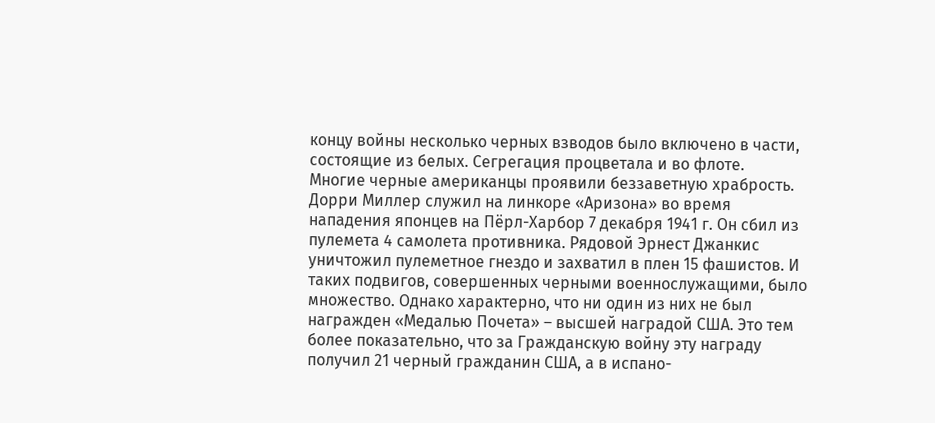концу войны несколько черных взводов было включено в части, состоящие из белых. Сегрегация процветала и во флоте.
Многие черные американцы проявили беззаветную храбрость. Дорри Миллер служил на линкоре «Аризона» во время нападения японцев на Пёрл-Харбор 7 декабря 1941 г. Он сбил из пулемета 4 самолета противника. Рядовой Эрнест Джанкис уничтожил пулеметное гнездо и захватил в плен 15 фашистов. И таких подвигов, совершенных черными военнослужащими, было множество. Однако характерно, что ни один из них не был награжден «Медалью Почета» – высшей наградой США. Это тем более показательно, что за Гражданскую войну эту награду получил 21 черный гражданин США, а в испано-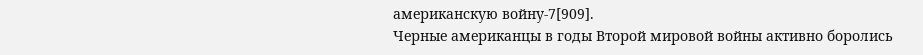американскую войну-7[909].
Черные американцы в годы Второй мировой войны активно боролись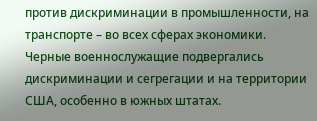против дискриминации в промышленности, на транспорте – во всех сферах экономики.
Черные военнослужащие подвергались дискриминации и сегрегации и на территории США, особенно в южных штатах.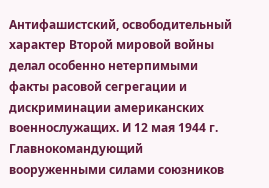Антифашистский, освободительный характер Второй мировой войны делал особенно нетерпимыми факты расовой сегрегации и дискриминации американских военнослужащих. И 12 мая 1944 г. Главнокомандующий вооруженными силами союзников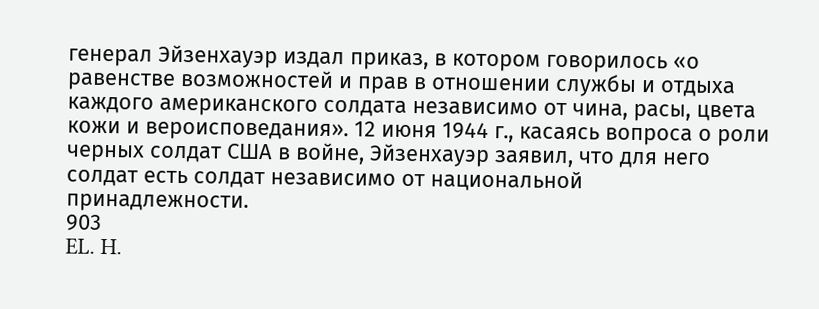генерал Эйзенхауэр издал приказ, в котором говорилось «о равенстве возможностей и прав в отношении службы и отдыха каждого американского солдата независимо от чина, расы, цвета кожи и вероисповедания». 12 июня 1944 г., касаясь вопроса о роли черных солдат США в войне, Эйзенхауэр заявил, что для него солдат есть солдат независимо от национальной принадлежности.
903
EL. H.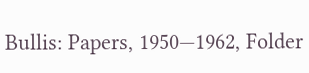Bullis: Papers, 1950—1962, Folder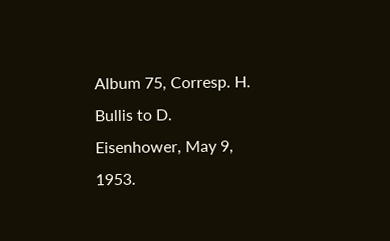Album 75, Corresp. H. Bullis to D. Eisenhower, May 9, 1953.